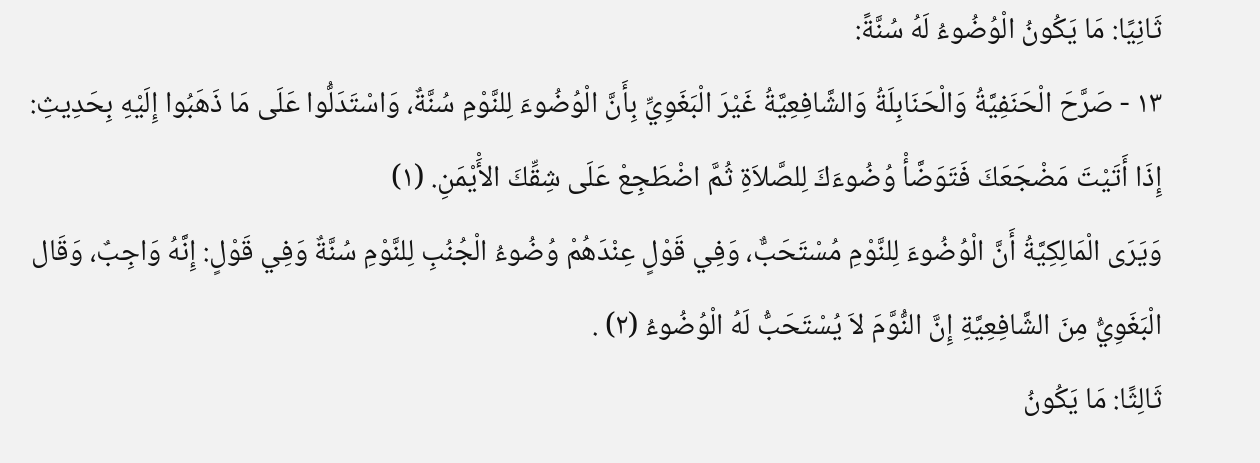ثَانِيًا: مَا يَكُونُ الْوُضُوءُ لَهُ سُنَّةً:
١٣ - صَرَّحَ الْحَنَفِيَّةُ وَالْحَنَابِلَةُ وَالشَّافِعِيَّةُ غَيْرَ الْبَغَوِيِّ بِأَنَّ الْوُضُوءَ لِلنَّوْمِ سُنَّةٌ، وَاسْتَدَلُّوا عَلَى مَا ذَهَبُوا إِلَيْهِ بِحَدِيثِ: إِذَا أَتَيْتَ مَضْجَعَكَ فَتَوَضَّأْ وُضُوءَكَ لِلصَّلاَةِ ثُمَّ اضْطَجِعْ عَلَى شِقِّكَ الأَْيْمَنِ. (١)
وَيَرَى الْمَالِكِيَّةُ أَنَّ الْوُضُوءَ لِلنَّوْمِ مُسْتَحَبٌّ، وَفِي قَوْلٍ عِنْدَهُمْ وُضُوءُ الْجُنُبِ لِلنَّوْمِ سُنَّةٌ وَفِي قَوْلٍ: إِنَّهُ وَاجِبٌ، وَقَال الْبَغَوِيُّ مِنَ الشَّافِعِيَّةِ إِنَّ النُّوَّمَ لاَ يُسْتَحَبُّ لَهُ الْوُضُوءُ (٢) .
ثَالِثًا: مَا يَكُونُ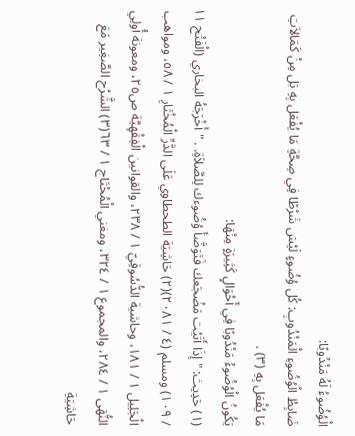الْوُضُوءُ لَهُ مَنْدُوبًا:
ضَابِطُ الْوُضُوءِ الْمَنْدُوبِ: كُل وُضُوءٍ لَيْسَ شَرْطًا فِي صِحَّةِ مَا يُفْعَل بِهِ بَل مِنْ كَمَالاَتِ مَا يُفْعَل بِهِ (٣) .
يَكُونُ الْوُضُوءُ مَنْدُوبًا فِي أَحْوَالٍ كَثِيرَةٍ مِنْهَا:
(١) حَدِيث: " إِذَا أَتَيْت مَضْجَعك فَتَوَضَّأَ وُضُوءك لِلصَّلاَةِ. . " أَخْرَجَهُ البخاري (الْفَتْح ١١ / ١٠٩) ومسلم (٤ / ٢٠٨١)(٢) حَاشِيَة الطحطاوي عَلَى الدَّرِّ الْمُخْتَارِ ١ / ٥٨، ومواهب الْجَلِيل ١ / ١٨١، وحاشية الدُّسُوقِيّ ١ / ٢٣٨، والقوانين الْفِقْهِيَّة ص٢٥، ومعونة أُولِي النُّهَى ١ / ٢٨٤، والمجموع ١ / ٣٢٤، ومغني الْمُحْتَاج ١ / ٦٣(٣) الشَّرْح الصَّغِير مَعَ حَاشِيَةِ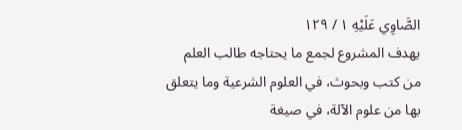الصَّاوِي عَلَيْهِ ١ / ١٢٩
يهدف المشروع لجمع ما يحتاجه طالب العلم من كتب وبحوث، في العلوم الشرعية وما يتعلق بها من علوم الآلة، في صيغة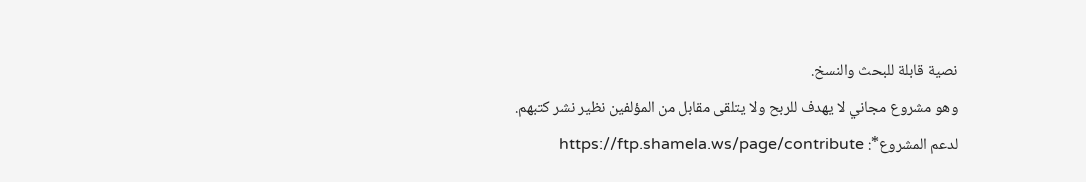نصية قابلة للبحث والنسخ.
وهو مشروع مجاني لا يهدف للربح ولا يتلقى مقابل من المؤلفين نظير نشر كتبهم.
لدعم المشروع*: https://ftp.shamela.ws/page/contribute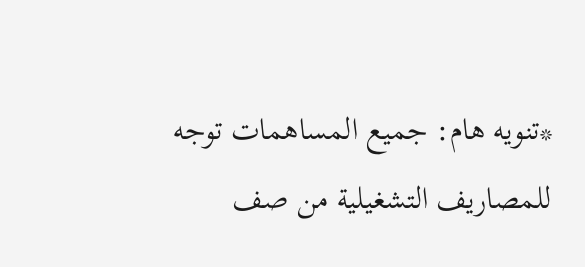*تنويه هام: جميع المساهمات توجه للمصاريف التشغيلية من صف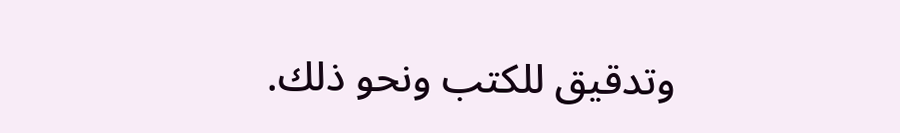وتدقيق للكتب ونحو ذلك.